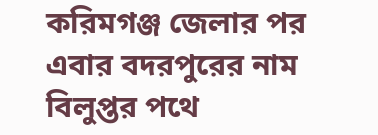করিমগঞ্জ জেলার পর এবার বদরপুরের নাম বিলুপ্তর পথে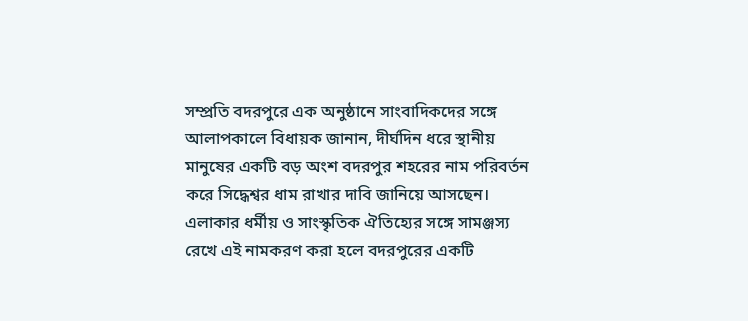সম্প্রতি বদরপুরে এক অনুষ্ঠানে সাংবাদিকদের সঙ্গে আলাপকালে বিধায়ক জানান, দীর্ঘদিন ধরে স্থানীয় মানুষের একটি বড় অংশ বদরপুর শহরের নাম পরিবর্তন করে সিদ্ধেশ্বর ধাম রাখার দাবি জানিয়ে আসছেন। এলাকার ধর্মীয় ও সাংস্কৃতিক ঐতিহ্যের সঙ্গে সামঞ্জস্য রেখে এই নামকরণ করা হলে বদরপুরের একটি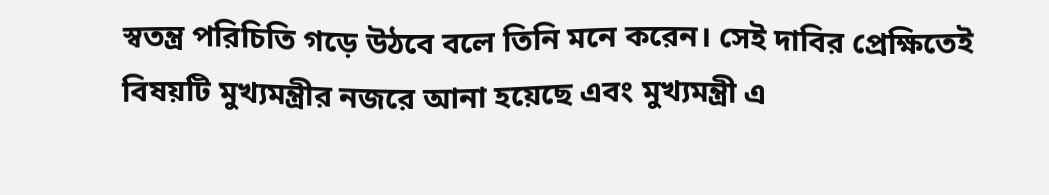স্বতন্ত্র পরিচিতি গড়ে উঠবে বলে তিনি মনে করেন। সেই দাবির প্রেক্ষিতেই বিষয়টি মুখ্যমন্ত্রীর নজরে আনা হয়েছে এবং মুখ্যমন্ত্রী এ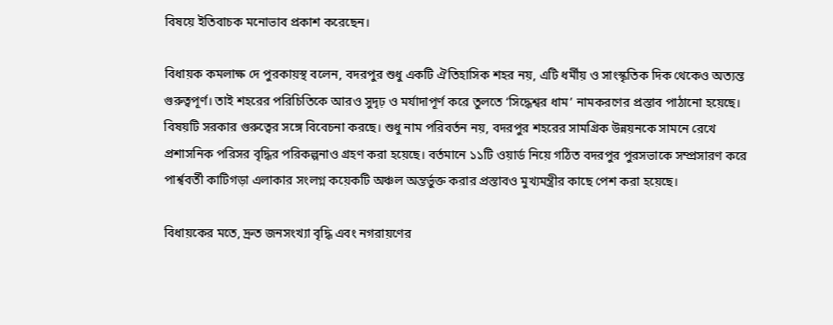বিষয়ে ইতিবাচক মনোভাব প্রকাশ করেছেন।

বিধায়ক কমলাক্ষ দে পুরকায়স্থ বলেন, বদরপুর শুধু একটি ঐতিহাসিক শহর নয়, এটি ধর্মীয় ও সাংস্কৃতিক দিক থেকেও অত্যন্ত গুরুত্বপূর্ণ। তাই শহরের পরিচিতিকে আরও সুদৃঢ় ও মর্যাদাপূর্ণ করে তুলতে ‘সিদ্ধেশ্বর ধাম’ নামকরণের প্রস্তাব পাঠানো হয়েছে। বিষয়টি সরকার গুরুত্বের সঙ্গে বিবেচনা করছে। শুধু নাম পরিবর্তন নয়, বদরপুর শহরের সামগ্রিক উন্নয়নকে সামনে রেখে প্রশাসনিক পরিসর বৃদ্ধির পরিকল্পনাও গ্রহণ করা হয়েছে। বর্তমানে ১১টি ওয়ার্ড নিয়ে গঠিত বদরপুর পুরসভাকে সম্প্রসারণ করে পার্শ্ববর্তী কাটিগড়া এলাকার সংলগ্ন কয়েকটি অঞ্চল অন্তর্ভুক্ত করার প্রস্তাবও মুখ্যমন্ত্রীর কাছে পেশ করা হয়েছে।

বিধায়কের মতে, দ্রুত জনসংখ্যা বৃদ্ধি এবং নগরায়ণের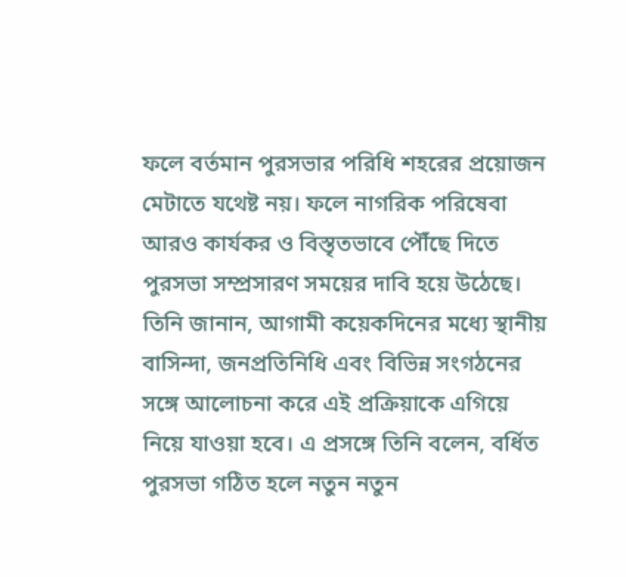ফলে বর্তমান পুরসভার পরিধি শহরের প্রয়োজন মেটাতে যথেষ্ট নয়। ফলে নাগরিক পরিষেবা আরও কার্যকর ও বিস্তৃতভাবে পৌঁছে দিতে পুরসভা সম্প্রসারণ সময়ের দাবি হয়ে উঠেছে। তিনি জানান, আগামী কয়েকদিনের মধ্যে স্থানীয় বাসিন্দা, জনপ্রতিনিধি এবং বিভিন্ন সংগঠনের সঙ্গে আলোচনা করে এই প্রক্রিয়াকে এগিয়ে নিয়ে যাওয়া হবে। এ প্রসঙ্গে তিনি বলেন, বর্ধিত পুরসভা গঠিত হলে নতুন নতুন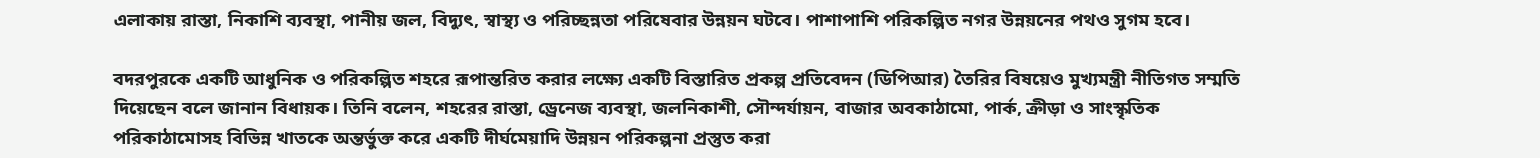এলাকায় রাস্তা, নিকাশি ব্যবস্থা, পানীয় জল, বিদ্যুৎ, স্বাস্থ্য ও পরিচ্ছন্নতা পরিষেবার উন্নয়ন ঘটবে। পাশাপাশি পরিকল্পিত নগর উন্নয়নের পথও সুগম হবে।

বদরপুরকে একটি আধুনিক ও পরিকল্পিত শহরে রূপান্তরিত করার লক্ষ্যে একটি বিস্তারিত প্রকল্প প্রতিবেদন (ডিপিআর) তৈরির বিষয়েও মুখ্যমন্ত্রী নীতিগত সম্মতি দিয়েছেন বলে জানান বিধায়ক। তিনি বলেন, শহরের রাস্তা, ড্রেনেজ ব্যবস্থা, জলনিকাশী, সৌন্দর্যায়ন, বাজার অবকাঠামো, পার্ক, ক্রীড়া ও সাংস্কৃতিক পরিকাঠামোসহ বিভিন্ন খাতকে অন্তর্ভুক্ত করে একটি দীর্ঘমেয়াদি উন্নয়ন পরিকল্পনা প্রস্তুত করা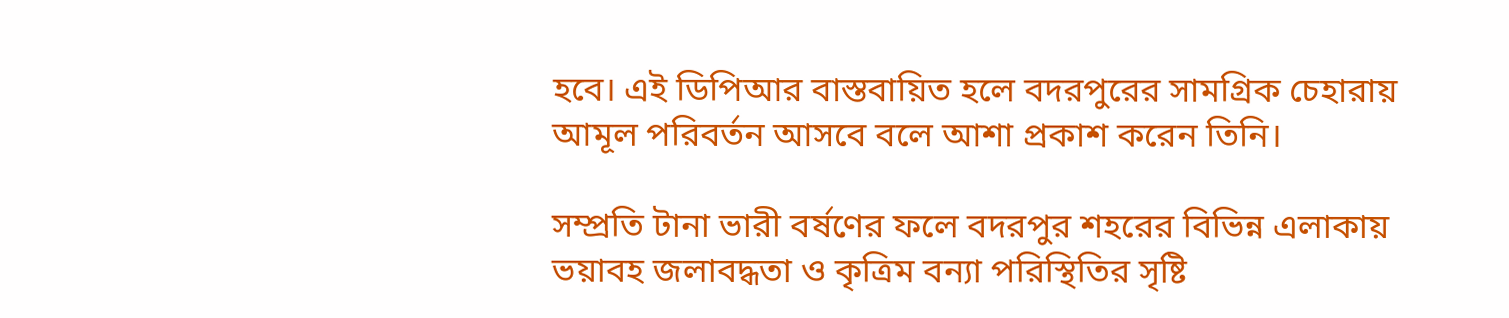হবে। এই ডিপিআর বাস্তবায়িত হলে বদরপুরের সামগ্রিক চেহারায় আমূল পরিবর্তন আসবে বলে আশা প্রকাশ করেন তিনি।

সম্প্রতি টানা ভারী বর্ষণের ফলে বদরপুর শহরের বিভিন্ন এলাকায় ভয়াবহ জলাবদ্ধতা ও কৃত্রিম বন্যা পরিস্থিতির সৃষ্টি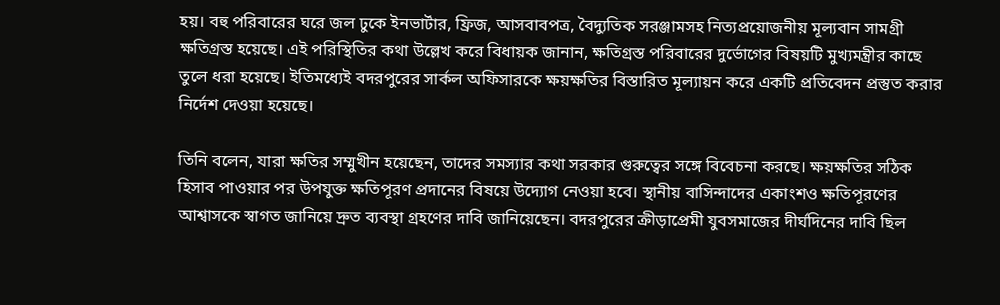হয়। বহু পরিবারের ঘরে জল ঢুকে ইনভার্টার, ফ্রিজ, আসবাবপত্র, বৈদ্যুতিক সরঞ্জামসহ নিত্যপ্রয়োজনীয় মূল্যবান সামগ্রী ক্ষতিগ্রস্ত হয়েছে। এই পরিস্থিতির কথা উল্লেখ করে বিধায়ক জানান, ক্ষতিগ্রস্ত পরিবারের দুর্ভোগের বিষয়টি মুখ্যমন্ত্রীর কাছে তুলে ধরা হয়েছে। ইতিমধ্যেই বদরপুরের সার্কল অফিসারকে ক্ষয়ক্ষতির বিস্তারিত মূল্যায়ন করে একটি প্রতিবেদন প্রস্তুত করার নির্দেশ দেওয়া হয়েছে।

তিনি বলেন, যারা ক্ষতির সম্মুখীন হয়েছেন, তাদের সমস্যার কথা সরকার গুরুত্বের সঙ্গে বিবেচনা করছে। ক্ষয়ক্ষতির সঠিক হিসাব পাওয়ার পর উপযুক্ত ক্ষতিপূরণ প্রদানের বিষয়ে উদ্যোগ নেওয়া হবে। স্থানীয় বাসিন্দাদের একাংশও ক্ষতিপূরণের আশ্বাসকে স্বাগত জানিয়ে দ্রুত ব্যবস্থা গ্রহণের দাবি জানিয়েছেন। বদরপুরের ক্রীড়াপ্রেমী যুবসমাজের দীর্ঘদিনের দাবি ছিল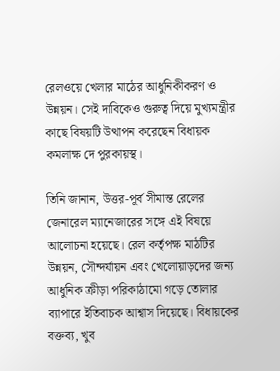রেলওয়ে খেলার মাঠের আধুনিকীকরণ ও উন্নয়ন। সেই দাবিকেও গুরুত্ব দিয়ে মুখ্যমন্ত্রীর কাছে বিষয়টি উত্থাপন করেছেন বিধায়ক কমলাক্ষ দে পুরকায়স্থ।

তিনি জানান, উত্তর-পূর্ব সীমান্ত রেলের জেনারেল ম্যানেজারের সঙ্গে এই বিষয়ে আলোচনা হয়েছে। রেল কর্তৃপক্ষ মাঠটির উন্নয়ন, সৌন্দর্যায়ন এবং খেলোয়াড়দের জন্য আধুনিক ক্রীড়া পরিকাঠামো গড়ে তোলার ব্যাপারে ইতিবাচক আশ্বাস দিয়েছে। বিধায়কের বক্তব্য, খুব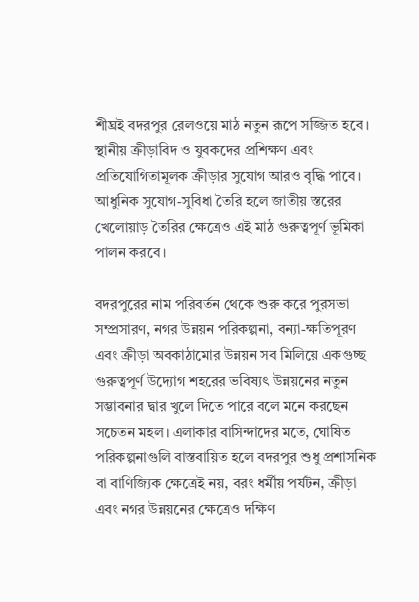শীঘ্রই বদরপুর রেলওয়ে মাঠ নতুন রূপে সজ্জিত হবে। স্থানীয় ক্রীড়াবিদ ও যুবকদের প্রশিক্ষণ এবং প্রতিযোগিতামূলক ক্রীড়ার সুযোগ আরও বৃদ্ধি পাবে। আধুনিক সুযোগ-সুবিধা তৈরি হলে জাতীয় স্তরের খেলোয়াড় তৈরির ক্ষেত্রেও এই মাঠ গুরুত্বপূর্ণ ভূমিকা পালন করবে।

বদরপুরের নাম পরিবর্তন থেকে শুরু করে পুরসভা সম্প্রসারণ, নগর উন্নয়ন পরিকল্পনা, বন্যা-ক্ষতিপূরণ এবং ক্রীড়া অবকাঠামোর উন্নয়ন সব মিলিয়ে একগুচ্ছ গুরুত্বপূর্ণ উদ্যোগ শহরের ভবিষ্যৎ উন্নয়নের নতুন সম্ভাবনার দ্বার খুলে দিতে পারে বলে মনে করছেন সচেতন মহল। এলাকার বাসিন্দাদের মতে, ঘোষিত পরিকল্পনাগুলি বাস্তবায়িত হলে বদরপুর শুধু প্রশাসনিক বা বাণিজ্যিক ক্ষেত্রেই নয়, বরং ধর্মীয় পর্যটন, ক্রীড়া এবং নগর উন্নয়নের ক্ষেত্রেও দক্ষিণ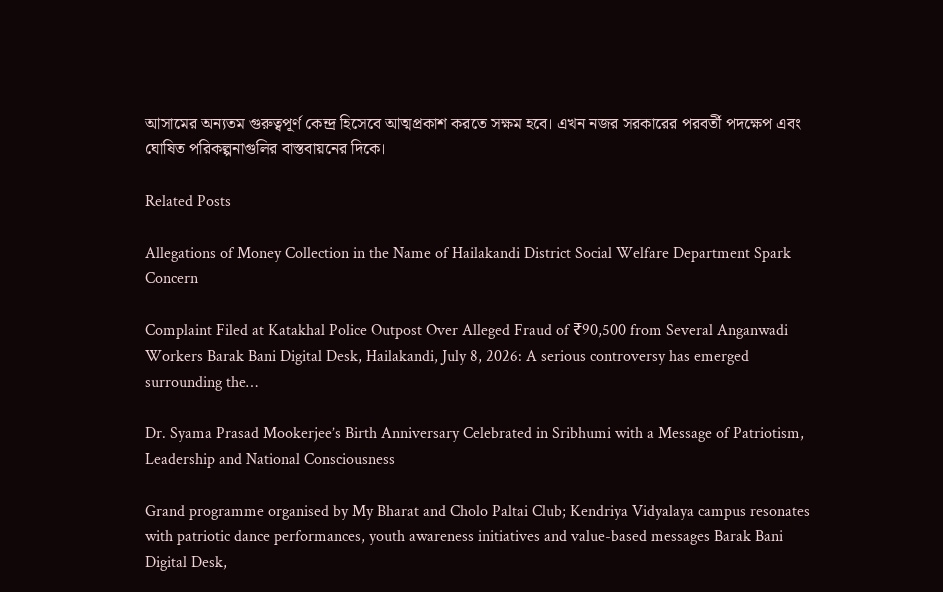আসামের অন্যতম গুরুত্বপূর্ণ কেন্দ্র হিসেবে আত্মপ্রকাশ করতে সক্ষম হবে। এখন নজর সরকারের পরবর্তী পদক্ষেপ এবং ঘোষিত পরিকল্পনাগুলির বাস্তবায়নের দিকে।

Related Posts

Allegations of Money Collection in the Name of Hailakandi District Social Welfare Department Spark Concern

Complaint Filed at Katakhal Police Outpost Over Alleged Fraud of ₹90,500 from Several Anganwadi Workers Barak Bani Digital Desk, Hailakandi, July 8, 2026: A serious controversy has emerged surrounding the…

Dr. Syama Prasad Mookerjee’s Birth Anniversary Celebrated in Sribhumi with a Message of Patriotism, Leadership and National Consciousness

Grand programme organised by My Bharat and Cholo Paltai Club; Kendriya Vidyalaya campus resonates with patriotic dance performances, youth awareness initiatives and value-based messages Barak Bani Digital Desk,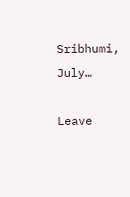Sribhumi, July…

Leave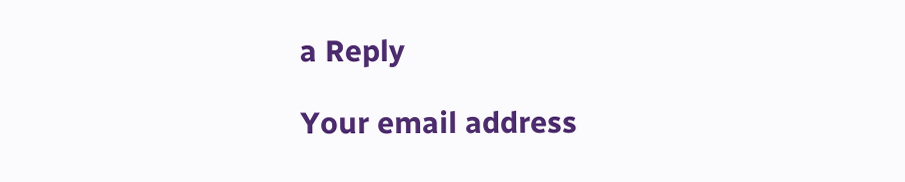a Reply

Your email address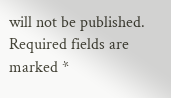will not be published. Required fields are marked *